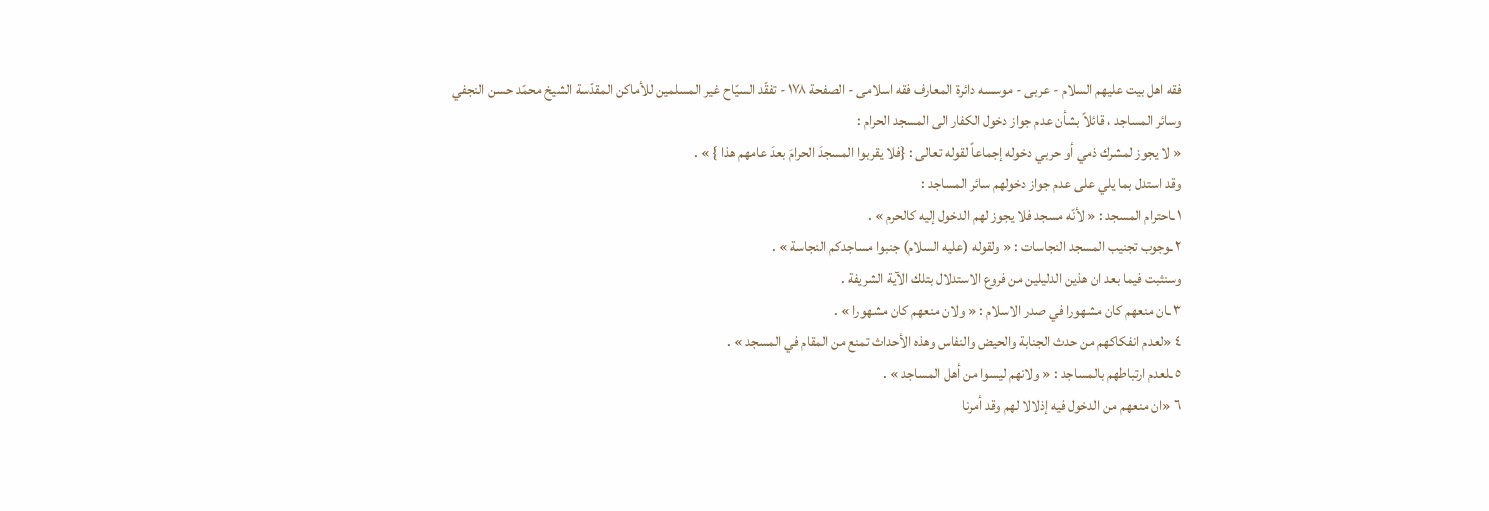فقه اهل بیت علیهم السلام - عربی - موسسه دائرة المعارف فقه اسلامی - الصفحة ١٧٨ - تفقّد السيّاح غير المسلمين للأماكن المقدّسة الشيخ محمّد حسن النجفي
وسائر المساجد ، قائلاً بشأن عدم جواز دخول الكفار الى المسجد الحرام :
« لا يجوز لمشرك ذمي أو حربي دخوله إجماعاً لقوله تعالى : {فلا يقربوا المسجدَ الحرامَ بعدَ عامهم هذا } » .
وقد استدل بما يلي على عدم جواز دخولهم سائر المساجد :
١ ـاحترام المسجد : « لأنّه مسجد فلا يجوز لهم الدخول إليه كالحرم » .
٢ ـوجوب تجنيب المسجد النجاسات : « ولقوله (عليه السلام) جنبوا مساجدكم النجاسة » .
وسنثبت فيما بعد ان هذين الدليلين من فروع الاستدلال بتلك الآية الشريفة .
٣ ـان منعهم كان مشهورا في صدر الاسلام : « ولان منعهم كان مشهورا » .
٤ «لعدم انفكاكهم من حدث الجنابة والحيض والنفاس وهذه الأحداث تمنع من المقام في المسجد » .
٥ ـلعدم ارتباطهم بالمساجد : « ولانهم ليسوا من أهل المساجد » .
٦ «ان منعهم من الدخول فيه إذلالا لهم وقد أمرنا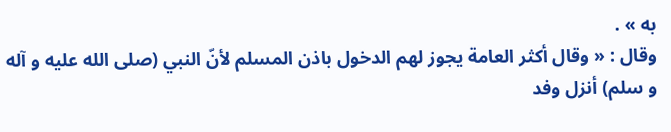به » .
وقال : « وقال أكثر العامة يجوز لهم الدخول باذن المسلم لأنّ النبي (صلى الله عليه و آله و سلم) أنزل وفد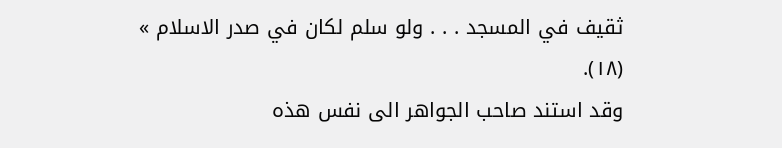ثقيف في المسجد . . . ولو سلم لكان في صدر الاسلام » (١٨).
وقد استند صاحب الجواهر الى نفس هذه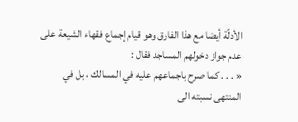الأدلّة أيضا مع هذا الفارق وهو قيام إجماع فقهاء الشيعة على عدم جواز دخولهم المساجد فقال :
« . . . كما صرح باجماعهم عليه في المسالك ، بل في المنتهى نسبته الى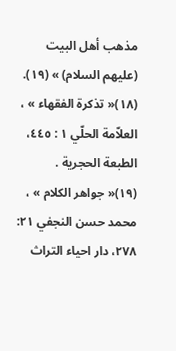مذهب أهل البيت (عليهم السلام) » (١٩).
(١٨)« تذكرة الفقهاء » ، العلاّمة الحلّي ١ : ٤٤٥، الطبعة الحجرية .
(١٩)« جواهر الكلام » ، محمد حسن النجفي ٢١: ٢٧٨، دار احياء التراث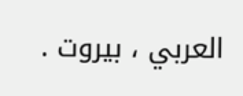العربي ، بيروت .